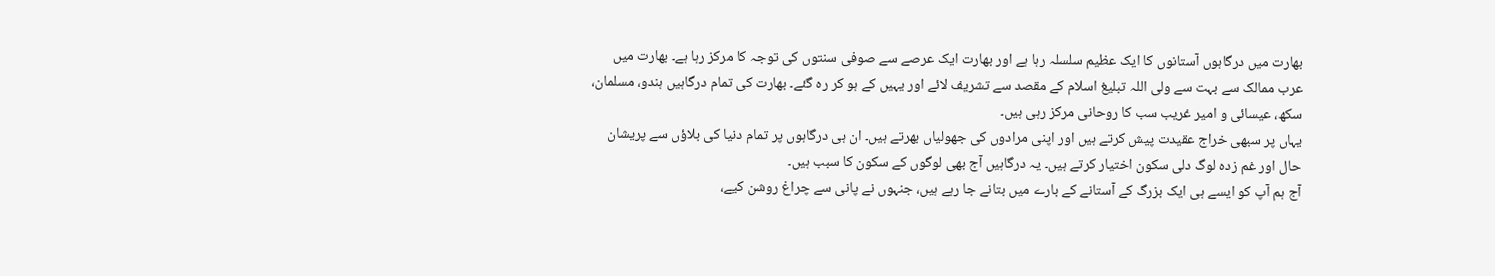بھارت میں درگاہوں آستانوں کا ایک عظیم سلسلہ رہا ہے اور بھارت ایک عرصے سے صوفی سنتوں کی توجہ کا مرکز رہا ہے۔ بھارت میں عرب ممالک سے بہت سے ولی اللہ تبلیغ اسلام کے مقصد سے تشریف لائے اور یہیں کے ہو کر رہ گئے۔ بھارت کی تمام درگاہیں ہندو، مسلمان، سکھ، عیسائی و امیر غریب سب کا روحانی مرکز رہی ہیں۔
یہاں پر سبھی خراج عقیدت پیش کرتے ہیں اور اپنی مرادوں کی جھولیاں بھرتے ہیں۔ ان ہی درگاہوں پر تمام دنیا کی بلاؤں سے پریشان حال اور غم زدہ لوگ دلی سکون اختیار کرتے ہیں۔ یہ درگاہیں آج بھی لوگوں کے سکون کا سبب ہیں۔
آج ہم آپ کو ایسے ہی ایک بزرگ کے آستانے کے بارے میں بتانے جا رہے ہیں، جنہوں نے پانی سے چراغ روشن کیے،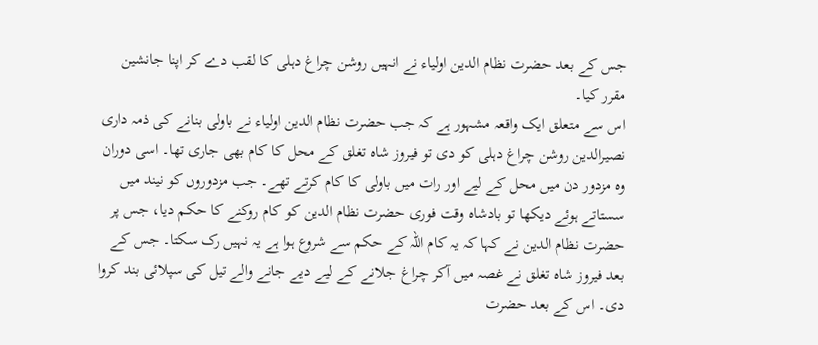جس کے بعد حضرت نظام الدین اولیاء نے انہیں روشن چراغ دہلی کا لقب دے کر اپنا جانشین مقرر کیا۔
اس سے متعلق ایک واقعہ مشہور ہے کہ جب حضرت نظام الدین اولیاء نے باولی بنانے کی ذمہ داری نصیرالدین روشن چراغ دہلی کو دی تو فیروز شاہ تغلق کے محل کا کام بھی جاری تھا۔ اسی دوران وہ مزدور دن میں محل کے لیے اور رات میں باولی کا کام کرتے تھے۔ جب مزدوروں کو نیند میں سستاتے ہوئے دیکھا تو بادشاہ وقت فوری حضرت نظام الدین کو کام روکنے کا حکم دیا، جس پر حضرت نظام الدین نے کہا کہ یہ کام اللہ کے حکم سے شروع ہوا ہے یہ نہیں رک سکتا۔ جس کے بعد فیروز شاہ تغلق نے غصہ میں آکر چراغ جلانے کے لیے دیے جانے والے تیل کی سپلائی بند کروا دی۔ اس کے بعد حضرت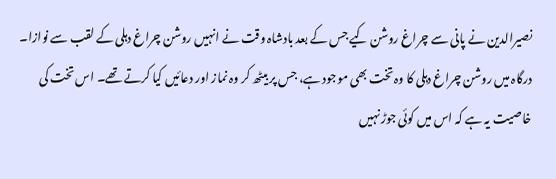نصیرالدین نے پانی سے چراغ روشن کیے جس کے بعد بادشاہ وقت نے انہیں روشن چراغ دہلی کے لقب سے نوازا۔
درگاہ میں روشن چراغ دہلی کا وہ تخت بھی موجود ہے، جس پر بیٹھ کر وہ نماز اور دعائیں کیا کرتے تھے۔ اس تخت کی خاصیت یہ ہے کہ اس میں کوئی جوڑ نہیں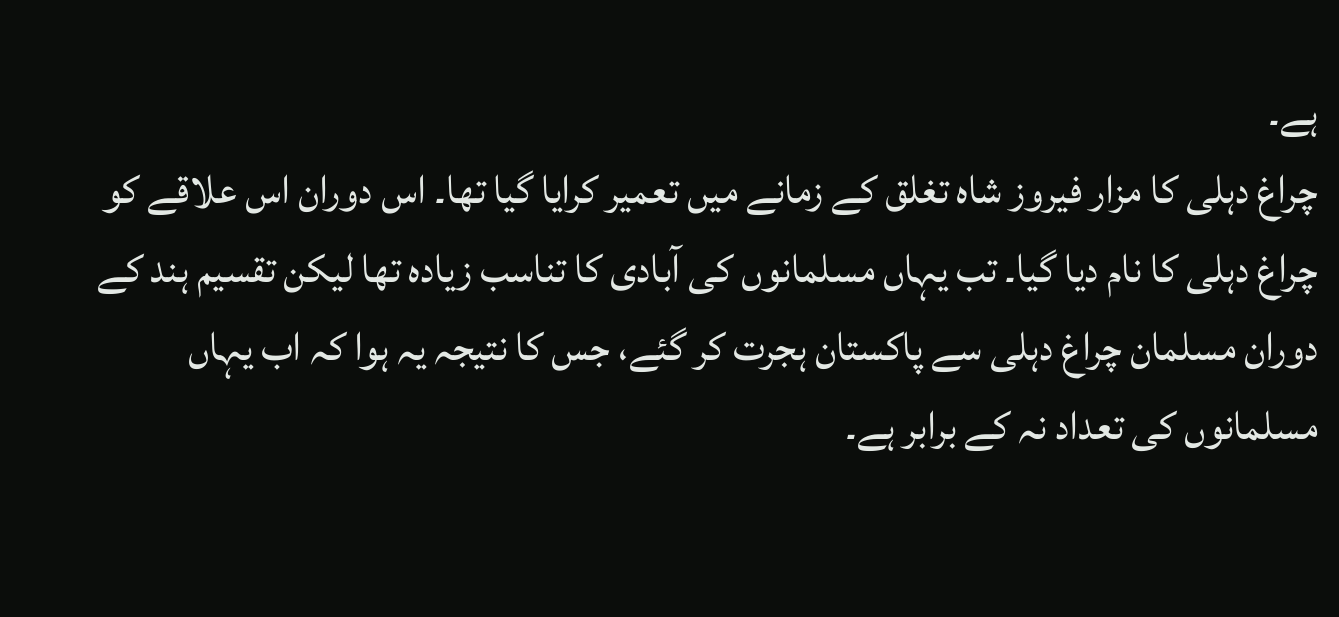ہے۔
چراغ دہلی کا مزار فیروز شاہ تغلق کے زمانے میں تعمیر کرایا گیا تھا۔ اس دوران اس علاقے کو چراغ دہلی کا نام دیا گیا۔ تب یہاں مسلمانوں کی آبادی کا تناسب زیادہ تھا لیکن تقسیم ہند کے دوران مسلمان چراغ دہلی سے پاکستان ہجرت کر گئے، جس کا نتیجہ یہ ہوا کہ اب یہاں مسلمانوں کی تعداد نہ کے برابر ہے۔